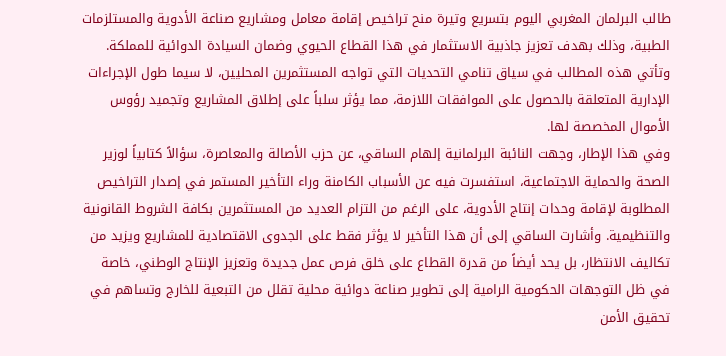طالب البرلمان المغربي اليوم بتسريع وتيرة منح تراخيص إقامة معامل ومشاريع صناعة الأدوية والمستلزمات الطبية، وذلك بهدف تعزيز جاذبية الاستثمار في هذا القطاع الحيوي وضمان السيادة الدوائية للمملكة. وتأتي هذه المطالب في سياق تنامي التحديات التي تواجه المستثمرين المحليين، لا سيما طول الإجراءات الإدارية المتعلقة بالحصول على الموافقات اللازمة، مما يؤثر سلباً على إطلاق المشاريع وتجميد رؤوس الأموال المخصصة لها.
وفي هذا الإطار، وجهت النائبة البرلمانية إلهام الساقي، عن حزب الأصالة والمعاصرة، سؤالاً كتابياً لوزير الصحة والحماية الاجتماعية، استفسرت فيه عن الأسباب الكامنة وراء التأخير المستمر في إصدار التراخيص المطلوبة لإقامة وحدات إنتاج الأدوية، على الرغم من التزام العديد من المستثمرين بكافة الشروط القانونية والتنظيمية. وأشارت الساقي إلى أن هذا التأخير لا يؤثر فقط على الجدوى الاقتصادية للمشاريع ويزيد من تكاليف الانتظار، بل يحد أيضاً من قدرة القطاع على خلق فرص عمل جديدة وتعزيز الإنتاج الوطني، خاصة في ظل التوجهات الحكومية الرامية إلى تطوير صناعة دوائية محلية تقلل من التبعية للخارج وتساهم في تحقيق الأمن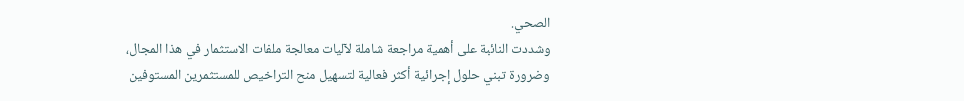الصحي.
وشددت النائبة على أهمية مراجعة شاملة لآليات معالجة ملفات الاستثمار في هذا المجال، وضرورة تبني حلول إجرائية أكثر فعالية لتسهيل منح التراخيص للمستثمرين المستوفين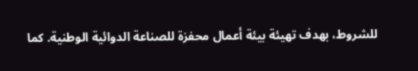للشروط، بهدف تهيئة بيئة أعمال محفزة للصناعة الدوائية الوطنية. كما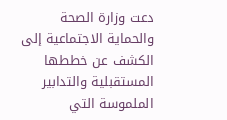دعت وزارة الصحة والحماية الاجتماعية إلى الكشف عن خططها المستقبلية والتدابير الملموسة التي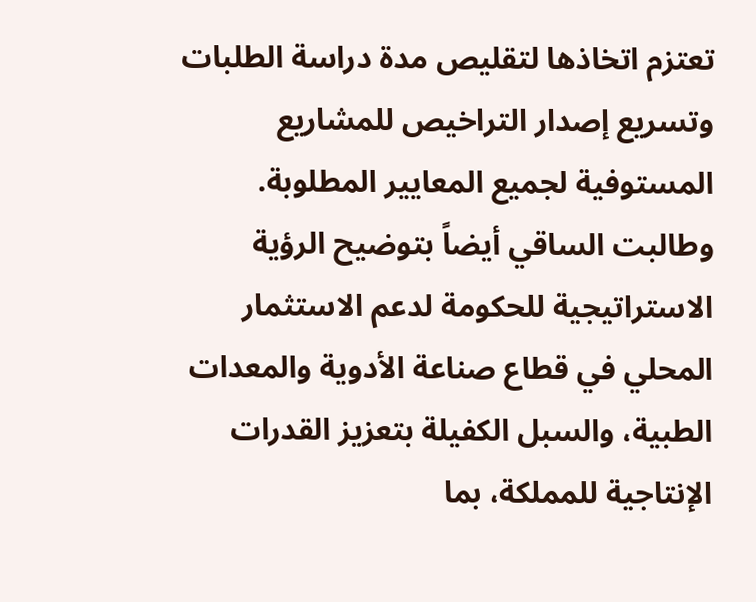تعتزم اتخاذها لتقليص مدة دراسة الطلبات وتسريع إصدار التراخيص للمشاريع المستوفية لجميع المعايير المطلوبة. وطالبت الساقي أيضاً بتوضيح الرؤية الاستراتيجية للحكومة لدعم الاستثمار المحلي في قطاع صناعة الأدوية والمعدات الطبية، والسبل الكفيلة بتعزيز القدرات الإنتاجية للمملكة، بما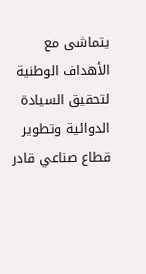يتماشى مع الأهداف الوطنية لتحقيق السيادة الدوائية وتطوير قطاع صناعي قادر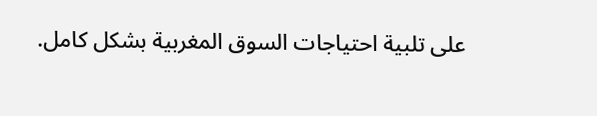على تلبية احتياجات السوق المغربية بشكل كامل.